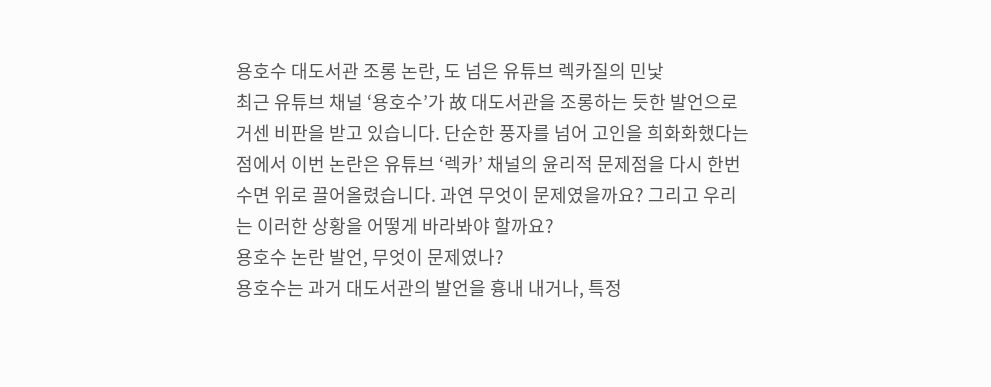용호수 대도서관 조롱 논란, 도 넘은 유튜브 렉카질의 민낯
최근 유튜브 채널 ‘용호수’가 故 대도서관을 조롱하는 듯한 발언으로 거센 비판을 받고 있습니다. 단순한 풍자를 넘어 고인을 희화화했다는 점에서 이번 논란은 유튜브 ‘렉카’ 채널의 윤리적 문제점을 다시 한번 수면 위로 끌어올렸습니다. 과연 무엇이 문제였을까요? 그리고 우리는 이러한 상황을 어떻게 바라봐야 할까요?
용호수 논란 발언, 무엇이 문제였나?
용호수는 과거 대도서관의 발언을 흉내 내거나, 특정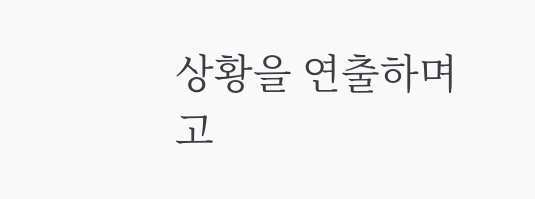상황을 연출하며 고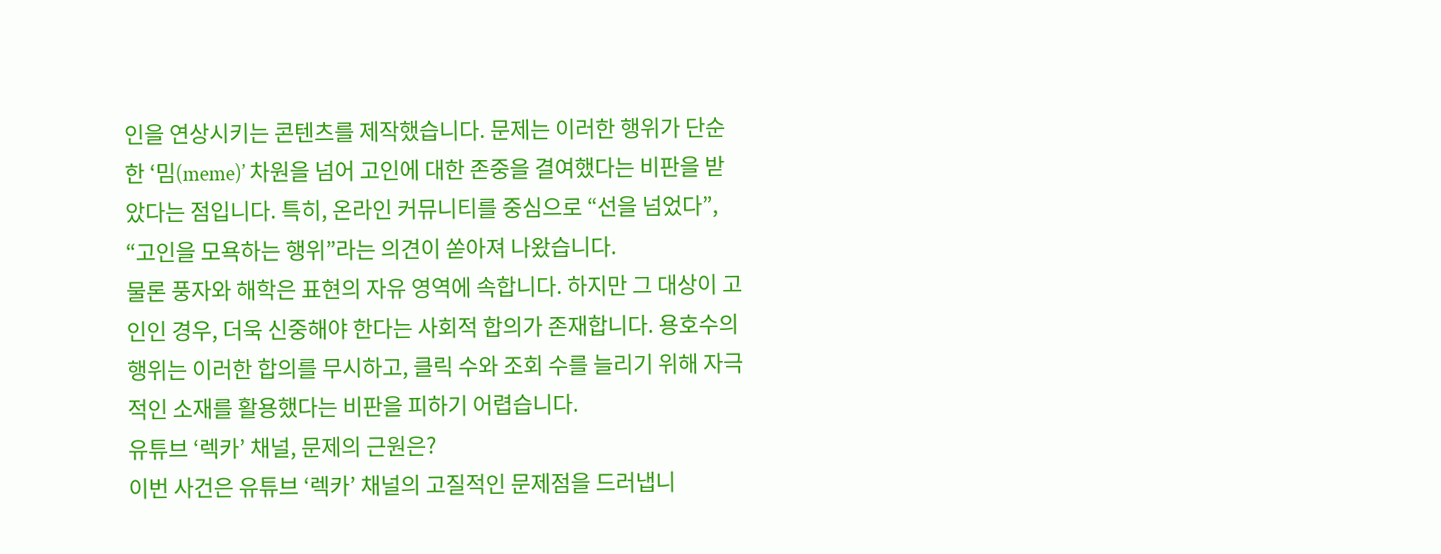인을 연상시키는 콘텐츠를 제작했습니다. 문제는 이러한 행위가 단순한 ‘밈(meme)’ 차원을 넘어 고인에 대한 존중을 결여했다는 비판을 받았다는 점입니다. 특히, 온라인 커뮤니티를 중심으로 “선을 넘었다”, “고인을 모욕하는 행위”라는 의견이 쏟아져 나왔습니다.
물론 풍자와 해학은 표현의 자유 영역에 속합니다. 하지만 그 대상이 고인인 경우, 더욱 신중해야 한다는 사회적 합의가 존재합니다. 용호수의 행위는 이러한 합의를 무시하고, 클릭 수와 조회 수를 늘리기 위해 자극적인 소재를 활용했다는 비판을 피하기 어렵습니다.
유튜브 ‘렉카’ 채널, 문제의 근원은?
이번 사건은 유튜브 ‘렉카’ 채널의 고질적인 문제점을 드러냅니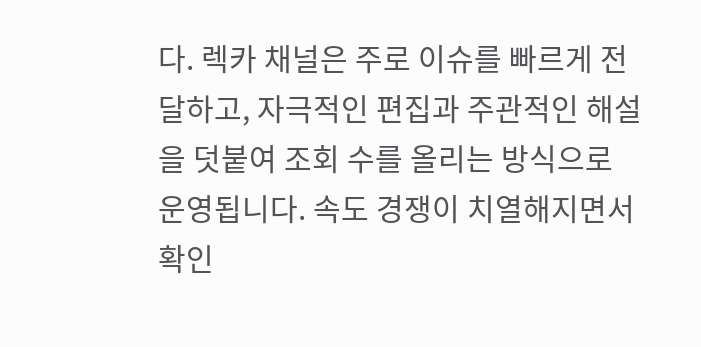다. 렉카 채널은 주로 이슈를 빠르게 전달하고, 자극적인 편집과 주관적인 해설을 덧붙여 조회 수를 올리는 방식으로 운영됩니다. 속도 경쟁이 치열해지면서 확인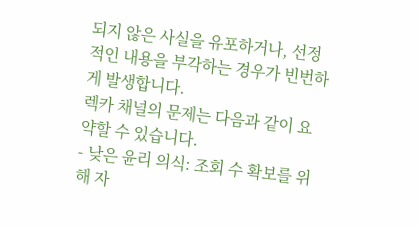되지 않은 사실을 유포하거나, 선정적인 내용을 부각하는 경우가 빈번하게 발생합니다.
렉카 채널의 문제는 다음과 같이 요약할 수 있습니다.
- 낮은 윤리 의식: 조회 수 확보를 위해 자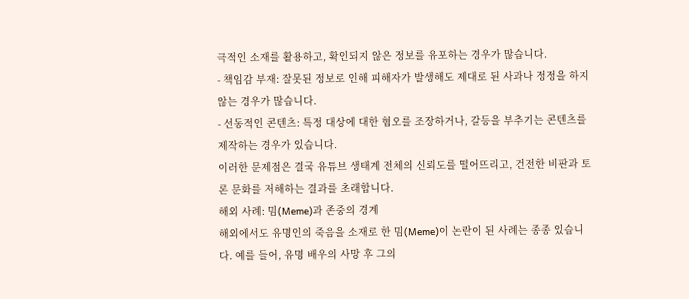극적인 소재를 활용하고, 확인되지 않은 정보를 유포하는 경우가 많습니다.
- 책임감 부재: 잘못된 정보로 인해 피해자가 발생해도 제대로 된 사과나 정정을 하지 않는 경우가 많습니다.
- 선동적인 콘텐츠: 특정 대상에 대한 혐오를 조장하거나, 갈등을 부추기는 콘텐츠를 제작하는 경우가 있습니다.
이러한 문제점은 결국 유튜브 생태계 전체의 신뢰도를 떨어뜨리고, 건전한 비판과 토론 문화를 저해하는 결과를 초래합니다.
해외 사례: 밈(Meme)과 존중의 경계
해외에서도 유명인의 죽음을 소재로 한 밈(Meme)이 논란이 된 사례는 종종 있습니다. 예를 들어, 유명 배우의 사망 후 그의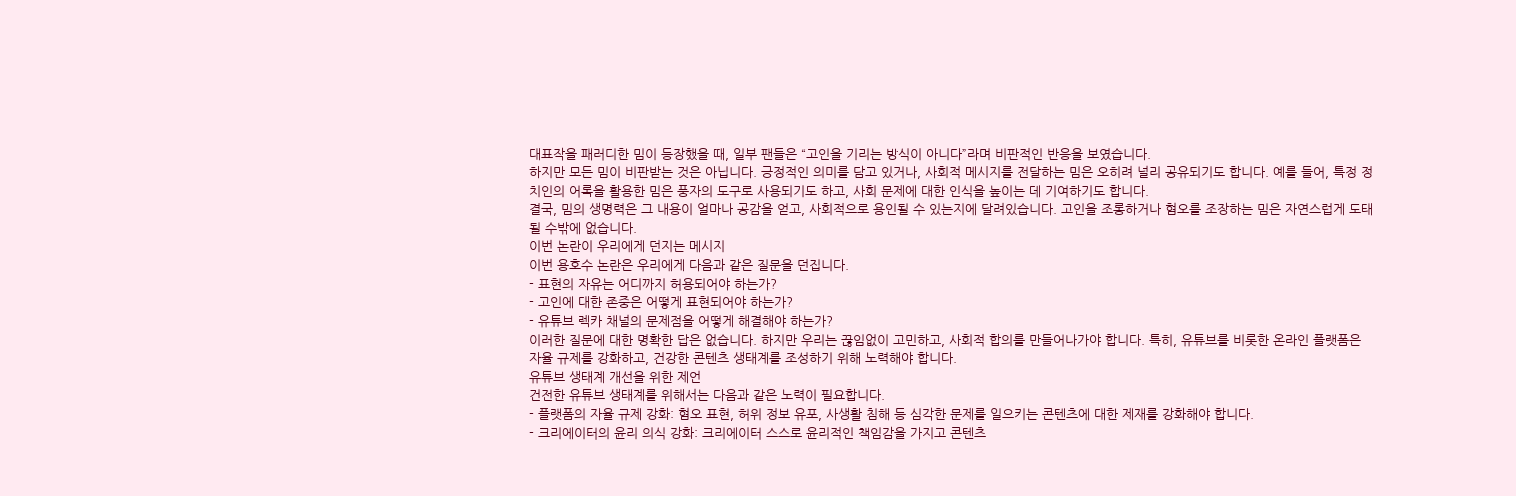대표작을 패러디한 밈이 등장했을 때, 일부 팬들은 “고인을 기리는 방식이 아니다”라며 비판적인 반응을 보였습니다.
하지만 모든 밈이 비판받는 것은 아닙니다. 긍정적인 의미를 담고 있거나, 사회적 메시지를 전달하는 밈은 오히려 널리 공유되기도 합니다. 예를 들어, 특정 정치인의 어록을 활용한 밈은 풍자의 도구로 사용되기도 하고, 사회 문제에 대한 인식을 높이는 데 기여하기도 합니다.
결국, 밈의 생명력은 그 내용이 얼마나 공감을 얻고, 사회적으로 용인될 수 있는지에 달려있습니다. 고인을 조롱하거나 혐오를 조장하는 밈은 자연스럽게 도태될 수밖에 없습니다.
이번 논란이 우리에게 던지는 메시지
이번 용호수 논란은 우리에게 다음과 같은 질문을 던집니다.
- 표현의 자유는 어디까지 허용되어야 하는가?
- 고인에 대한 존중은 어떻게 표현되어야 하는가?
- 유튜브 렉카 채널의 문제점을 어떻게 해결해야 하는가?
이러한 질문에 대한 명확한 답은 없습니다. 하지만 우리는 끊임없이 고민하고, 사회적 합의를 만들어나가야 합니다. 특히, 유튜브를 비롯한 온라인 플랫폼은 자율 규제를 강화하고, 건강한 콘텐츠 생태계를 조성하기 위해 노력해야 합니다.
유튜브 생태계 개선을 위한 제언
건전한 유튜브 생태계를 위해서는 다음과 같은 노력이 필요합니다.
- 플랫폼의 자율 규제 강화: 혐오 표현, 허위 정보 유포, 사생활 침해 등 심각한 문제를 일으키는 콘텐츠에 대한 제재를 강화해야 합니다.
- 크리에이터의 윤리 의식 강화: 크리에이터 스스로 윤리적인 책임감을 가지고 콘텐츠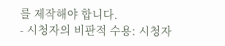를 제작해야 합니다.
- 시청자의 비판적 수용: 시청자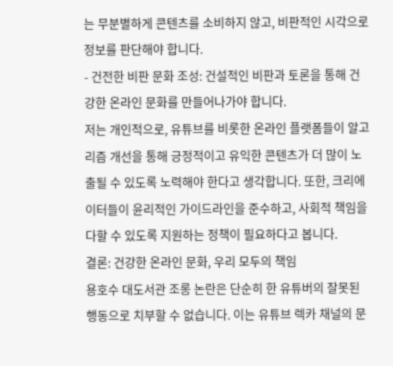는 무분별하게 콘텐츠를 소비하지 않고, 비판적인 시각으로 정보를 판단해야 합니다.
- 건전한 비판 문화 조성: 건설적인 비판과 토론을 통해 건강한 온라인 문화를 만들어나가야 합니다.
저는 개인적으로, 유튜브를 비롯한 온라인 플랫폼들이 알고리즘 개선을 통해 긍정적이고 유익한 콘텐츠가 더 많이 노출될 수 있도록 노력해야 한다고 생각합니다. 또한, 크리에이터들이 윤리적인 가이드라인을 준수하고, 사회적 책임을 다할 수 있도록 지원하는 정책이 필요하다고 봅니다.
결론: 건강한 온라인 문화, 우리 모두의 책임
용호수 대도서관 조롱 논란은 단순히 한 유튜버의 잘못된 행동으로 치부할 수 없습니다. 이는 유튜브 렉카 채널의 문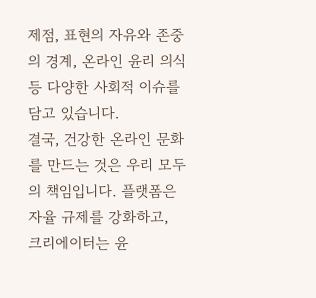제점, 표현의 자유와 존중의 경계, 온라인 윤리 의식 등 다양한 사회적 이슈를 담고 있습니다.
결국, 건강한 온라인 문화를 만드는 것은 우리 모두의 책임입니다. 플랫폼은 자율 규제를 강화하고, 크리에이터는 윤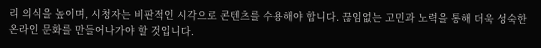리 의식을 높이며, 시청자는 비판적인 시각으로 콘텐츠를 수용해야 합니다. 끊임없는 고민과 노력을 통해 더욱 성숙한 온라인 문화를 만들어나가야 할 것입니다.